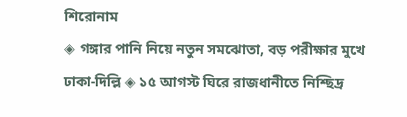শিরোনাম
◈ গঙ্গার পানি নিয়ে নতুন সমঝোতা, বড় পরীক্ষার মুখে ঢাকা-দিল্লি ◈ ১৫ আগস্ট ঘিরে রাজধানীতে নিশ্ছিদ্র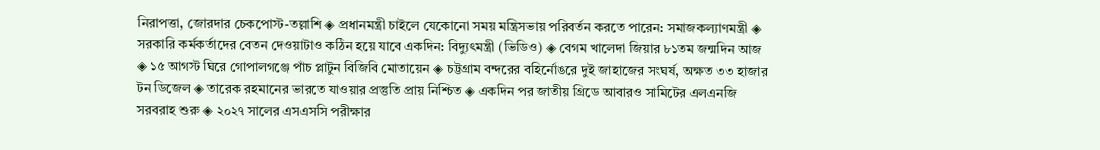নিরাপত্তা, জোরদার চেকপোস্ট-তল্লাশি ◈ প্রধানমন্ত্রী চাইলে যেকোনো সময় মন্ত্রিসভায় পরিবর্তন করতে পারেন: সমাজকল্যাণমন্ত্রী ◈ সরকারি কর্মকর্তাদের বেতন দেওয়াটাও কঠিন হয়ে যাবে একদিন: বিদ্যুৎমন্ত্রী (ভিডিও) ◈ বেগম খালেদা জিয়ার ৮১তম জন্মদিন আজ ◈ ১৫ আগস্ট ঘিরে গোপালগঞ্জে পাঁচ প্লাটুন বিজিবি মোতায়েন ◈ চট্টগ্রাম বন্দরের বহির্নোঙরে দুই জাহাজের সংঘর্ষ, অক্ষত ৩৩ হাজার টন ডিজেল ◈ তারেক রহমানের ভারতে যাওয়ার প্রস্তুতি প্রায় নিশ্চিত ◈ একদিন পর জাতীয় গ্রিডে আবারও সামিটের এলএনজি সরবরাহ শুরু ◈ ২০২৭ সালের এসএসসি পরীক্ষার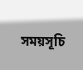সময়সূচি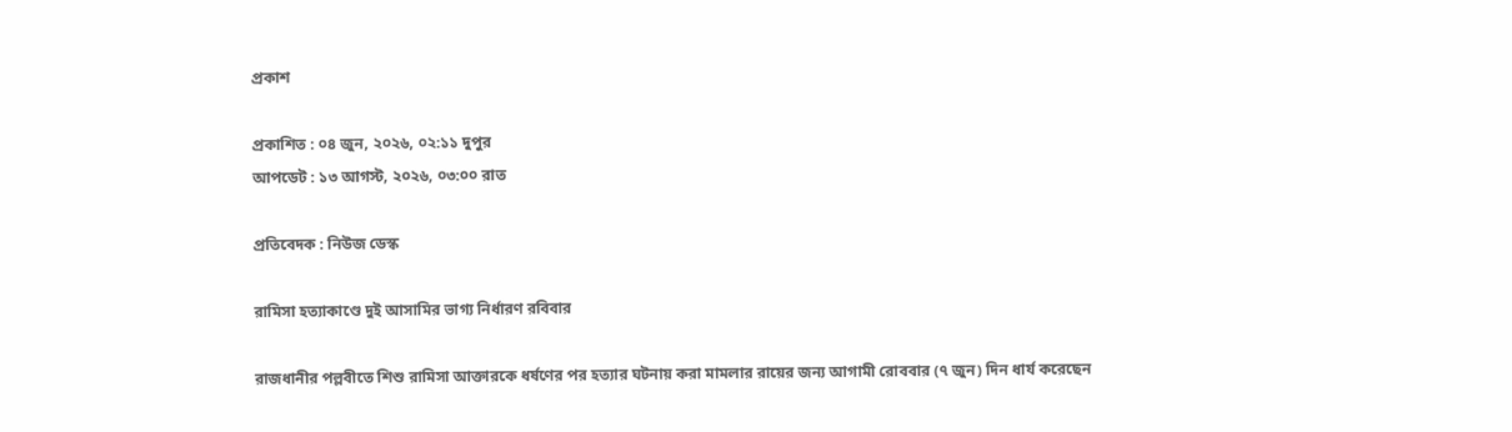প্রকাশ

প্রকাশিত : ০৪ জুন, ২০২৬, ০২:১১ দুপুর
আপডেট : ১৩ আগস্ট, ২০২৬, ০৩:০০ রাত

প্রতিবেদক : নিউজ ডেস্ক

রামিসা হত্যাকাণ্ডে দুই আসামির ভাগ্য নির্ধারণ রবিবার

রাজধানীর পল্লবীতে শিশু রামিসা আক্তারকে ধর্ষণের পর হত্যার ঘটনায় করা মামলার রায়ের জন্য আগামী রোববার (৭ জুন) দিন ধার্য করেছেন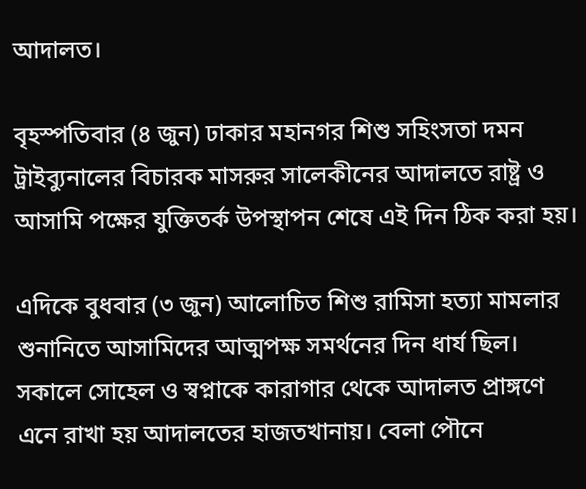আদালত।

বৃহস্পতিবার (৪ জুন) ঢাকার মহানগর শিশু সহিংসতা দমন ট্রাইব্যুনালের বিচারক মাসরুর সালেকীনের আদালতে রাষ্ট্র ও আসামি পক্ষের যুক্তিতর্ক উপস্থাপন শেষে এই দিন ঠিক করা হয়।

এদিকে বুধবার (৩ জুন) আলোচিত শিশু রামিসা হত্যা মামলার শুনানিতে আসামিদের আত্মপক্ষ সমর্থনের দিন ধার্য ছিল। সকালে সোহেল ও স্বপ্নাকে কারাগার থেকে আদালত প্রাঙ্গণে এনে রাখা হয় আদালতের হাজতখানায়। বেলা পৌনে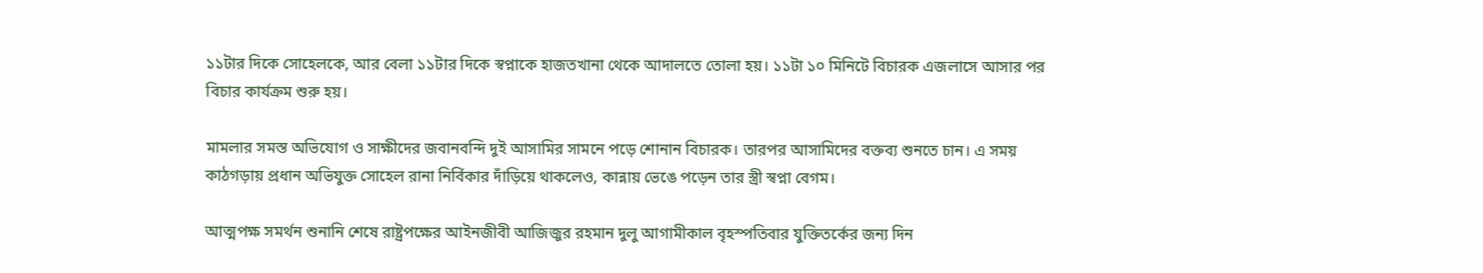১১টার দিকে সোহেলকে, আর বেলা ১১টার দিকে স্বপ্নাকে হাজতখানা থেকে আদালতে তোলা হয়। ১১টা ১০ মিনিটে বিচারক এজলাসে আসার পর বিচার কার্যক্রম শুরু হয়।

মামলার সমস্ত অভিযোগ ও সাক্ষীদের জবানবন্দি দুই আসামির সামনে পড়ে শোনান বিচারক। তারপর আসামিদের বক্তব্য শুনতে চান। এ সময় কাঠগড়ায় প্রধান অভিযুক্ত সোহেল রানা নির্বিকার দাঁড়িয়ে থাকলেও, কান্নায় ভেঙে পড়েন তার স্ত্রী স্বপ্না বেগম।

আত্মপক্ষ সমর্থন শুনানি শেষে রাষ্ট্রপক্ষের আইনজীবী আজিজুর রহমান দুলু আগামীকাল বৃহস্পতিবার যুক্তিতর্কের জন্য দিন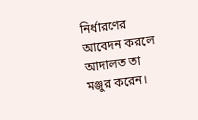নির্ধারণের আবেদন করলে আদালত তা মঞ্জুর করেন।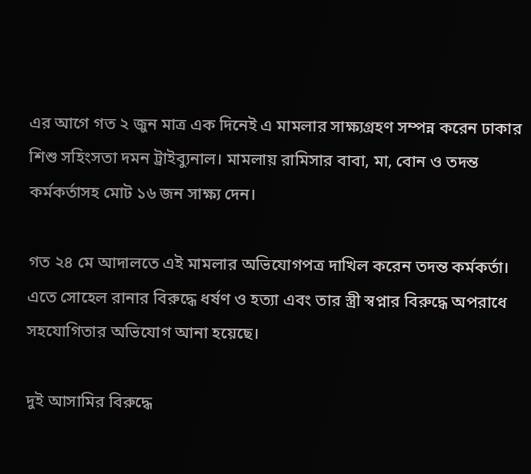এর আগে গত ২ জুন মাত্র এক দিনেই এ মামলার সাক্ষ্যগ্রহণ সম্পন্ন করেন ঢাকার শিশু সহিংসতা দমন ট্রাইব্যুনাল। মামলায় রামিসার বাবা, মা, বোন ও তদন্ত কর্মকর্তাসহ মোট ১৬ জন সাক্ষ্য দেন।

গত ২৪ মে আদালতে এই মামলার অভিযোগপত্র দাখিল করেন তদন্ত কর্মকর্তা। এতে সোহেল রানার বিরুদ্ধে ধর্ষণ ও হত্যা এবং তার স্ত্রী স্বপ্নার বিরুদ্ধে অপরাধে সহযোগিতার অভিযোগ আনা হয়েছে।

দুই আসামির বিরুদ্ধে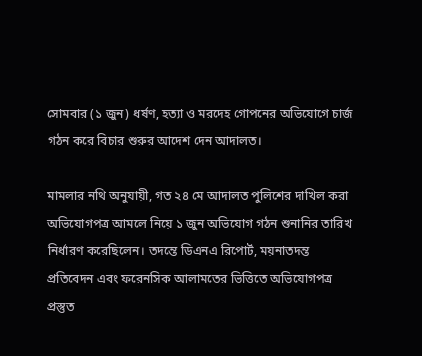সোমবার (১ জুন) ধর্ষণ, হত্যা ও মরদেহ গোপনের অভিযোগে চার্জ গঠন করে বিচার শুরুর আদেশ দেন আদালত।

মামলার নথি অনুযায়ী, গত ২৪ মে আদালত পুলিশের দাখিল করা অভিযোগপত্র আমলে নিয়ে ১ জুন অভিযোগ গঠন শুনানির তারিখ নির্ধারণ করেছিলেন। তদন্তে ডিএনএ রিপোর্ট, ময়নাতদন্ত প্রতিবেদন এবং ফরেনসিক আলামতের ভিত্তিতে অভিযোগপত্র প্রস্তুত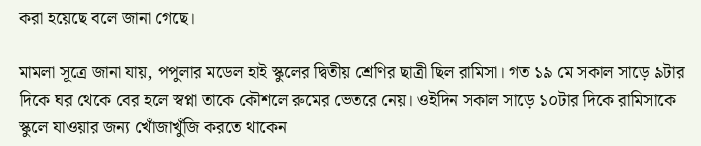করা হয়েছে বলে জানা গেছে।

মামলা সূত্রে জানা যায়, পপুলার মডেল হাই স্কুলের দ্বিতীয় শ্রেণির ছাত্রী ছিল রামিসা। গত ১৯ মে সকাল সাড়ে ৯টার দিকে ঘর থেকে বের হলে স্বপ্না তাকে কৌশলে রুমের ভেতরে নেয়। ওইদিন সকাল সাড়ে ১০টার দিকে রামিসাকে স্কুলে যাওয়ার জন্য খোঁজাখুঁজি করতে থাকেন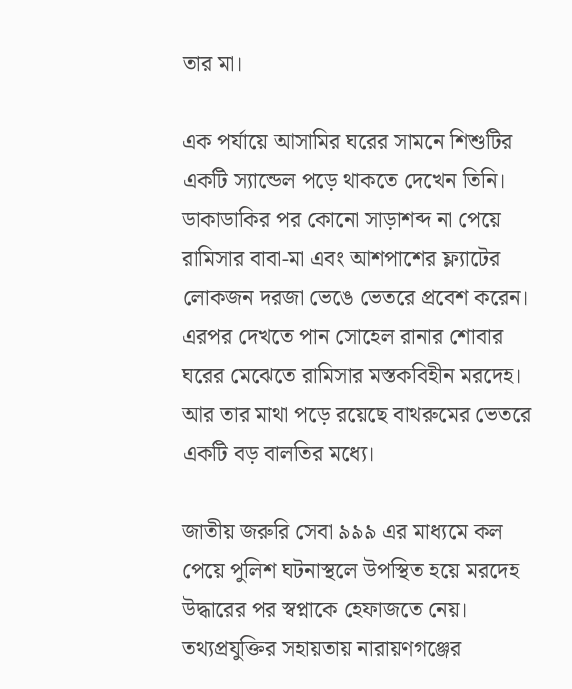তার মা।

এক পর্যায়ে আসামির ঘরের সামনে শিশুটির একটি স্যান্ডেল পড়ে থাকতে দেখেন তিনি। ডাকাডাকির পর কোনো সাড়াশব্দ না পেয়ে রামিসার বাবা-মা এবং আশপাশের ফ্ল্যাটের লোকজন দরজা ভেঙে ভেতরে প্রবেশ করেন। এরপর দেখতে পান সোহেল রানার শোবার ঘরের মেঝেতে রামিসার মস্তকবিহীন মরদেহ। আর তার মাথা পড়ে রয়েছে বাথরুমের ভেতরে একটি বড় বালতির মধ্যে।

জাতীয় জরুরি সেবা ৯৯৯ এর মাধ্যমে কল পেয়ে পুলিশ ঘটনাস্থলে উপস্থিত হয়ে মরদেহ উদ্ধারের পর স্বপ্নাকে হেফাজতে নেয়। তথ্যপ্রযুক্তির সহায়তায় নারায়ণগঞ্জের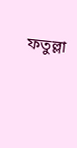ফতুল্লা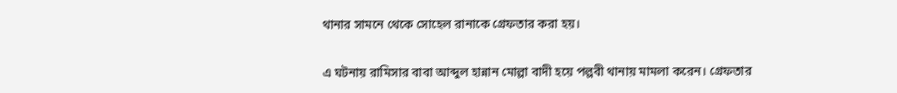থানার সামনে থেকে সোহেল রানাকে গ্রেফতার করা হয়।

এ ঘটনায় রামিসার বাবা আব্দুল হান্নান মোল্লা বাদী হয়ে পল্লবী থানায় মামলা করেন। গ্রেফতার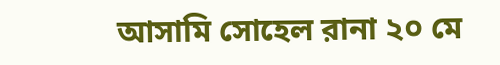আসামি সোহেল রানা ২০ মে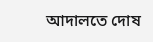আদালতে দোষ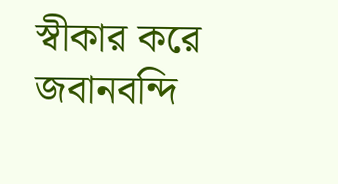স্বীকার করে জবানবন্দি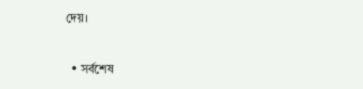দেয়।

  • সর্বশেষ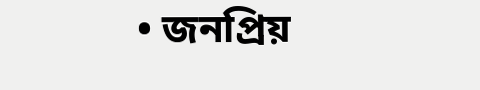• জনপ্রিয়